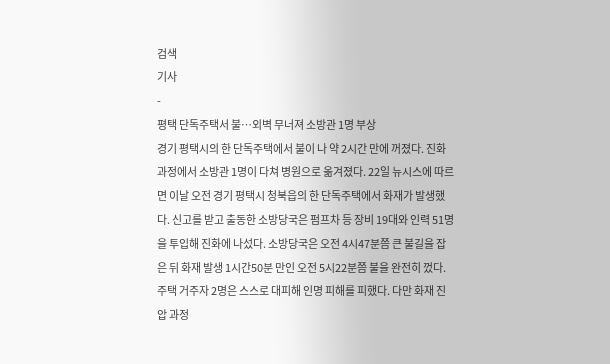검색
기사
-
평택 단독주택서 불…외벽 무너져 소방관 1명 부상
경기 평택시의 한 단독주택에서 불이 나 약 2시간 만에 꺼졌다. 진화 과정에서 소방관 1명이 다쳐 병원으로 옮겨졌다. 22일 뉴시스에 따르면 이날 오전 경기 평택시 청북읍의 한 단독주택에서 화재가 발생했다. 신고를 받고 출동한 소방당국은 펌프차 등 장비 19대와 인력 51명을 투입해 진화에 나섰다. 소방당국은 오전 4시47분쯤 큰 불길을 잡은 뒤 화재 발생 1시간50분 만인 오전 5시22분쯤 불을 완전히 껐다. 주택 거주자 2명은 스스로 대피해 인명 피해를 피했다. 다만 화재 진압 과정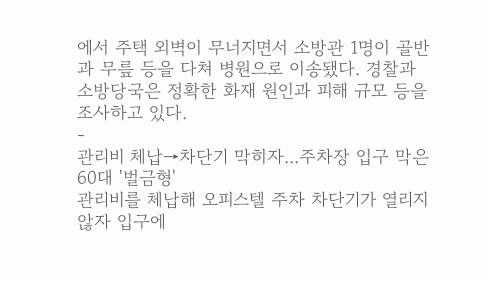에서 주택 외벽이 무너지면서 소방관 1명이 골반과 무릎 등을 다쳐 병원으로 이송됐다. 경찰과 소방당국은 정확한 화재 원인과 피해 규모 등을 조사하고 있다.
-
관리비 체납→차단기 막히자...주차장 입구 막은 60대 '벌금형'
관리비를 체납해 오피스텔 주차 차단기가 열리지 않자 입구에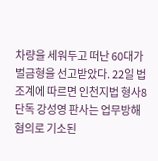차량을 세워두고 떠난 60대가 벌금형을 선고받았다. 22일 법조계에 따르면 인천지법 형사8단독 강성영 판사는 업무방해 혐의로 기소된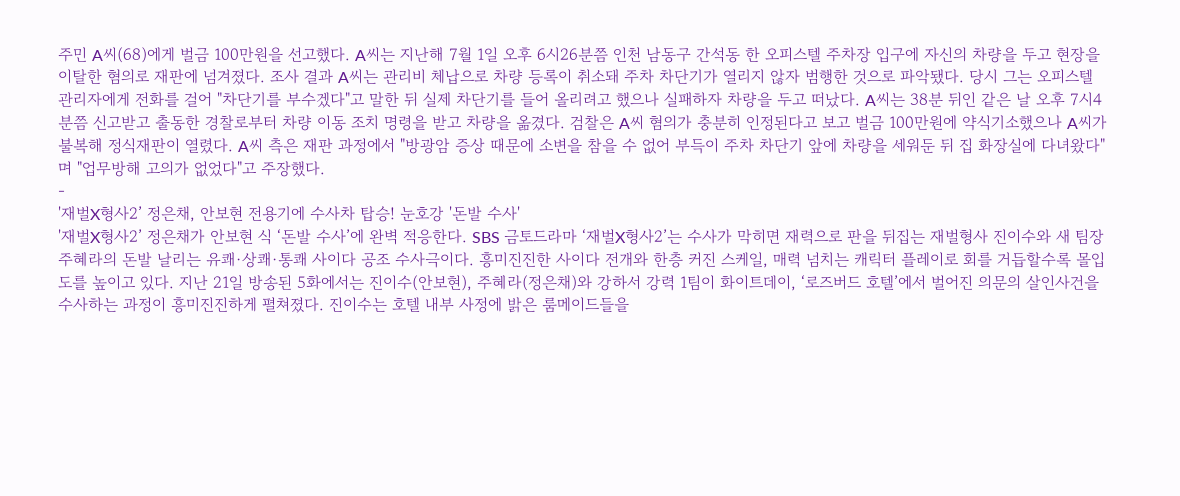주민 A씨(68)에게 벌금 100만원을 선고했다. A씨는 지난해 7월 1일 오후 6시26분쯤 인천 남동구 간석동 한 오피스텔 주차장 입구에 자신의 차량을 두고 현장을 이탈한 혐의로 재판에 넘겨졌다. 조사 결과 A씨는 관리비 체납으로 차량 등록이 취소돼 주차 차단기가 열리지 않자 범행한 것으로 파악됐다. 당시 그는 오피스텔 관리자에게 전화를 걸어 "차단기를 부수겠다"고 말한 뒤 실제 차단기를 들어 올리려고 했으나 실패하자 차량을 두고 떠났다. A씨는 38분 뒤인 같은 날 오후 7시4분쯤 신고받고 출동한 경찰로부터 차량 이동 조치 명령을 받고 차량을 옮겼다. 검찰은 A씨 혐의가 충분히 인정된다고 보고 벌금 100만원에 약식기소했으나 A씨가 불복해 정식재판이 열렸다. A씨 측은 재판 과정에서 "방광암 증상 때문에 소변을 참을 수 없어 부득이 주차 차단기 앞에 차량을 세워둔 뒤 집 화장실에 다녀왔다"며 "업무방해 고의가 없었다"고 주장했다.
-
'재벌X형사2’ 정은채, 안보현 전용기에 수사차 탑승! 눈호강 '돈발 수사'
'재벌X형사2’ 정은채가 안보현 식 ‘돈발 수사’에 완벽 적응한다. SBS 금토드라마 ‘재벌X형사2’는 수사가 막히면 재력으로 판을 뒤집는 재벌형사 진이수와 새 팀장 주혜라의 돈발 날리는 유쾌·상쾌·통쾌 사이다 공조 수사극이다. 흥미진진한 사이다 전개와 한층 커진 스케일, 매력 넘치는 캐릭터 플레이로 회를 거듭할수록 몰입도를 높이고 있다. 지난 21일 방송된 5화에서는 진이수(안보현), 주혜라(정은채)와 강하서 강력 1팀이 화이트데이, ‘로즈버드 호텔’에서 벌어진 의문의 살인사건을 수사하는 과정이 흥미진진하게 펼쳐졌다. 진이수는 호텔 내부 사정에 밝은 룸메이드들을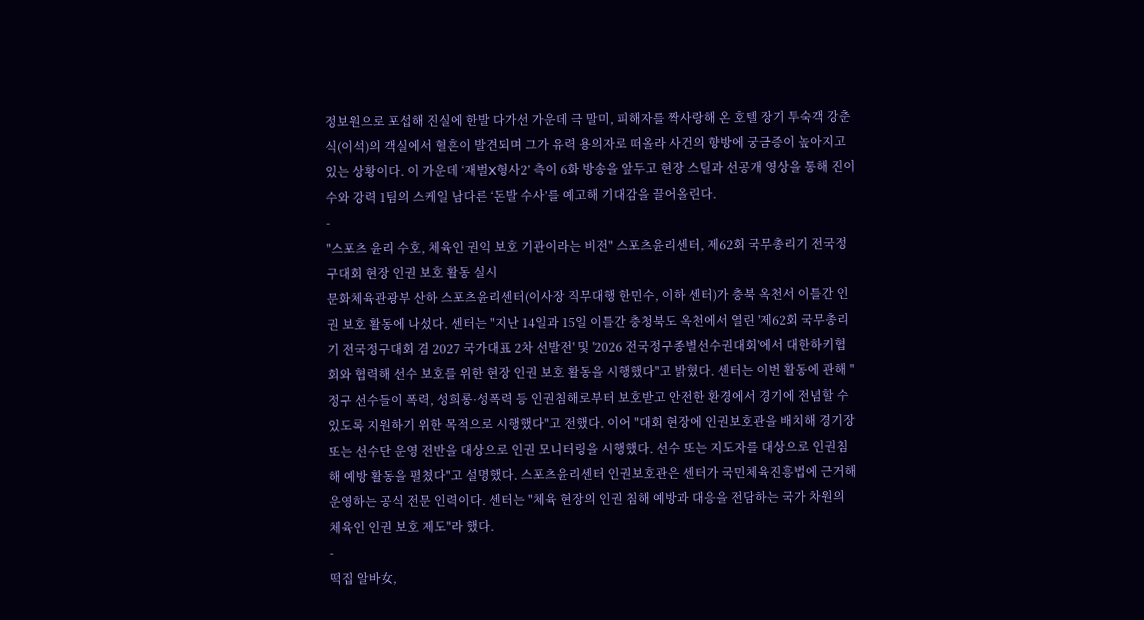정보원으로 포섭해 진실에 한발 다가선 가운데 극 말미, 피해자를 짝사랑해 온 호텔 장기 투숙객 강춘식(이석)의 객실에서 혈흔이 발견되며 그가 유력 용의자로 떠올라 사건의 향방에 궁금증이 높아지고 있는 상황이다. 이 가운데 ‘재벌X형사2’ 측이 6화 방송을 앞두고 현장 스틸과 선공개 영상을 통해 진이수와 강력 1팀의 스케일 남다른 ‘돈발 수사’를 예고해 기대감을 끌어올린다.
-
"스포츠 윤리 수호, 체육인 권익 보호 기관이라는 비전" 스포츠윤리센터, 제62회 국무총리기 전국정구대회 현장 인권 보호 활동 실시
문화체육관광부 산하 스포츠윤리센터(이사장 직무대행 한민수, 이하 센터)가 충북 옥천서 이틀간 인권 보호 활동에 나섰다. 센터는 "지난 14일과 15일 이틀간 충청북도 옥천에서 열린 '제62회 국무총리기 전국정구대회 겸 2027 국가대표 2차 선발전' 및 '2026 전국정구종별선수권대회'에서 대한하키협회와 협력해 선수 보호를 위한 현장 인권 보호 활동을 시행했다"고 밝혔다. 센터는 이번 활동에 관해 "정구 선수들이 폭력, 성희롱·성폭력 등 인권침해로부터 보호받고 안전한 환경에서 경기에 전념할 수 있도록 지원하기 위한 목적으로 시행했다"고 전했다. 이어 "대회 현장에 인권보호관을 배치해 경기장 또는 선수단 운영 전반을 대상으로 인권 모니터링을 시행했다. 선수 또는 지도자를 대상으로 인권침해 예방 활동을 펼쳤다"고 설명했다. 스포츠윤리센터 인권보호관은 센터가 국민체육진흥법에 근거해 운영하는 공식 전문 인력이다. 센터는 "체육 현장의 인권 침해 예방과 대응을 전담하는 국가 차원의 체육인 인권 보호 제도"라 했다.
-
떡집 알바女,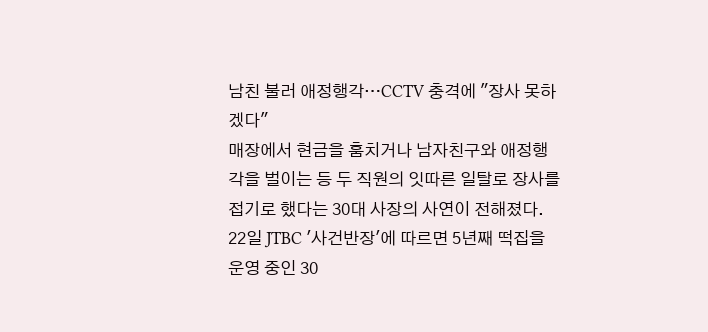남친 불러 애정행각…CCTV 충격에 "장사 못하겠다"
매장에서 현금을 훔치거나 남자친구와 애정행각을 벌이는 등 두 직원의 잇따른 일탈로 장사를 접기로 했다는 30대 사장의 사연이 전해졌다. 22일 JTBC '사건반장'에 따르면 5년째 떡집을 운영 중인 30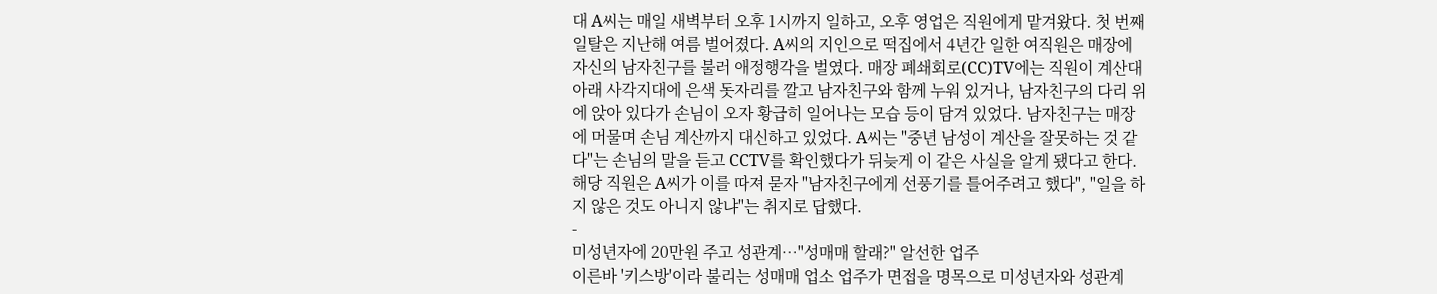대 A씨는 매일 새벽부터 오후 1시까지 일하고, 오후 영업은 직원에게 맡겨왔다. 첫 번째 일탈은 지난해 여름 벌어졌다. A씨의 지인으로 떡집에서 4년간 일한 여직원은 매장에 자신의 남자친구를 불러 애정행각을 벌였다. 매장 폐쇄회로(CC)TV에는 직원이 계산대 아래 사각지대에 은색 돗자리를 깔고 남자친구와 함께 누워 있거나, 남자친구의 다리 위에 앉아 있다가 손님이 오자 황급히 일어나는 모습 등이 담겨 있었다. 남자친구는 매장에 머물며 손님 계산까지 대신하고 있었다. A씨는 "중년 남성이 계산을 잘못하는 것 같다"는 손님의 말을 듣고 CCTV를 확인했다가 뒤늦게 이 같은 사실을 알게 됐다고 한다. 해당 직원은 A씨가 이를 따져 묻자 "남자친구에게 선풍기를 틀어주려고 했다", "일을 하지 않은 것도 아니지 않냐"는 취지로 답했다.
-
미성년자에 20만원 주고 성관계…"성매매 할래?" 알선한 업주
이른바 '키스방'이라 불리는 성매매 업소 업주가 면접을 명목으로 미성년자와 성관계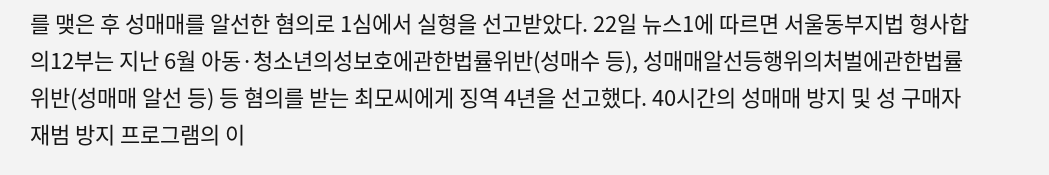를 맺은 후 성매매를 알선한 혐의로 1심에서 실형을 선고받았다. 22일 뉴스1에 따르면 서울동부지법 형사합의12부는 지난 6월 아동·청소년의성보호에관한법률위반(성매수 등), 성매매알선등행위의처벌에관한법률위반(성매매 알선 등) 등 혐의를 받는 최모씨에게 징역 4년을 선고했다. 40시간의 성매매 방지 및 성 구매자 재범 방지 프로그램의 이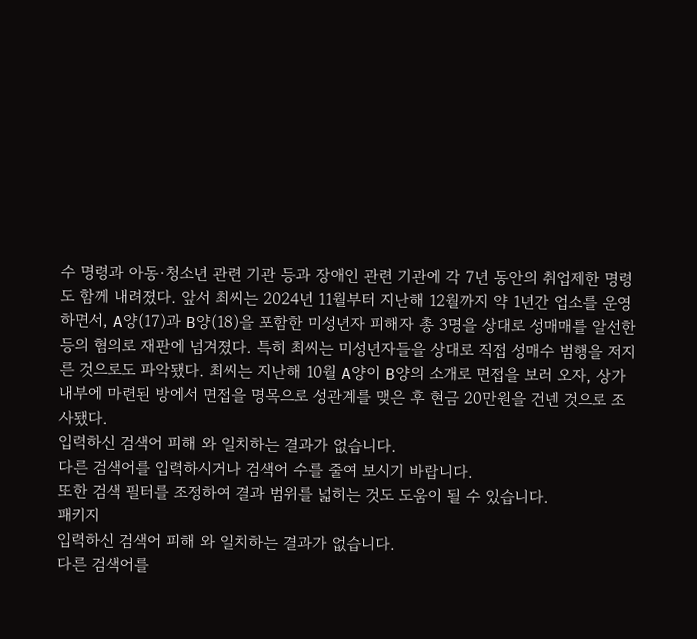수 명령과 아동·청소년 관련 기관 등과 장애인 관련 기관에 각 7년 동안의 취업제한 명령도 함께 내려졌다. 앞서 최씨는 2024년 11월부터 지난해 12월까지 약 1년간 업소를 운영하면서, A양(17)과 B양(18)을 포함한 미성년자 피해자 총 3명을 상대로 성매매를 알선한 등의 혐의로 재판에 넘겨졌다. 특히 최씨는 미성년자들을 상대로 직접 성매수 범행을 저지른 것으로도 파악됐다. 최씨는 지난해 10월 A양이 B양의 소개로 면접을 보러 오자, 상가 내부에 마련된 방에서 면접을 명목으로 성관계를 맺은 후 현금 20만원을 건넨 것으로 조사됐다.
입력하신 검색어 피해 와 일치하는 결과가 없습니다.
다른 검색어를 입력하시거나 검색어 수를 줄여 보시기 바랍니다.
또한 검색 필터를 조정하여 결과 범위를 넓히는 것도 도움이 될 수 있습니다.
패키지
입력하신 검색어 피해 와 일치하는 결과가 없습니다.
다른 검색어를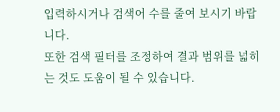입력하시거나 검색어 수를 줄여 보시기 바랍니다.
또한 검색 필터를 조정하여 결과 범위를 넓히는 것도 도움이 될 수 있습니다.